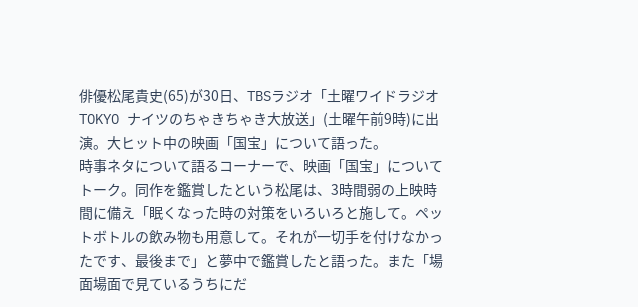俳優松尾貴史(65)が30日、TBSラジオ「土曜ワイドラジオTOKYO ナイツのちゃきちゃき大放送」(土曜午前9時)に出演。大ヒット中の映画「国宝」について語った。
時事ネタについて語るコーナーで、映画「国宝」についてトーク。同作を鑑賞したという松尾は、3時間弱の上映時間に備え「眠くなった時の対策をいろいろと施して。ペットボトルの飲み物も用意して。それが一切手を付けなかったです、最後まで」と夢中で鑑賞したと語った。また「場面場面で見ているうちにだ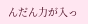んだん力が入っ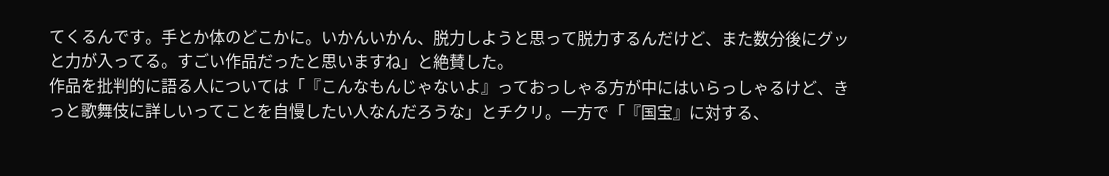てくるんです。手とか体のどこかに。いかんいかん、脱力しようと思って脱力するんだけど、また数分後にグッと力が入ってる。すごい作品だったと思いますね」と絶賛した。
作品を批判的に語る人については「『こんなもんじゃないよ』っておっしゃる方が中にはいらっしゃるけど、きっと歌舞伎に詳しいってことを自慢したい人なんだろうな」とチクリ。一方で「『国宝』に対する、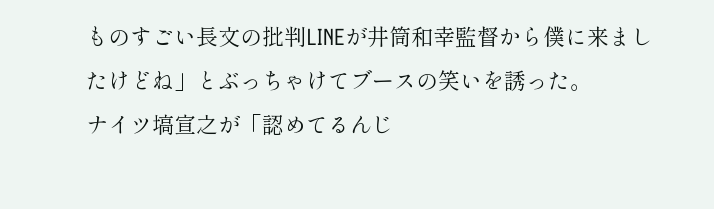ものすごい長文の批判LINEが井筒和幸監督から僕に来ましたけどね」とぶっちゃけてブースの笑いを誘った。
ナイツ塙宣之が「認めてるんじ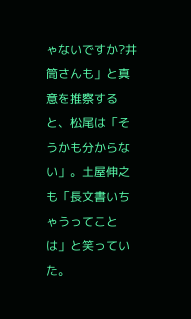ゃないですか?井筒さんも」と真意を推察すると、松尾は「そうかも分からない」。土屋伸之も「長文書いちゃうってことは」と笑っていた。